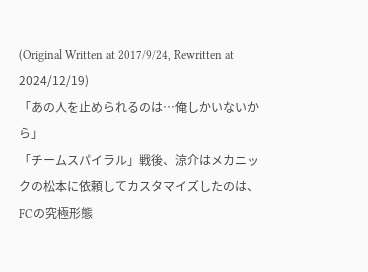(Original Written at 2017/9/24, Rewritten at 2024/12/19)
「あの人を止められるのは…俺しかいないから」
「チームスパイラル」戦後、涼介はメカニックの松本に依頼してカスタマイズしたのは、FCの究極形態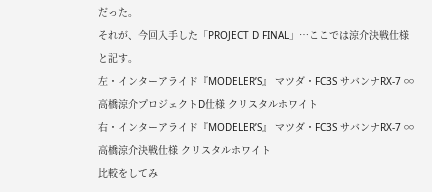だった。
それが、今回入手した「PROJECT D FINAL」…ここでは涼介決戦仕様と記す。
左・インターアライド『MODELER’S』 マツダ・FC3S サバンナRX-7 ∞ 高橋涼介プロジェクトD仕様 クリスタルホワイト
右・インターアライド『MODELER’S』 マツダ・FC3S サバンナRX-7 ∞ 高橋涼介決戦仕様 クリスタルホワイト
比較をしてみ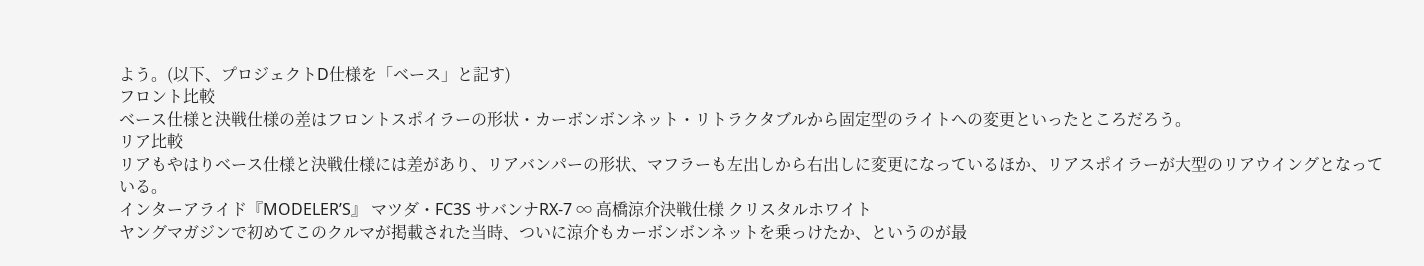よう。(以下、プロジェクトD仕様を「ベース」と記す)
フロント比較
ベース仕様と決戦仕様の差はフロントスポイラーの形状・カーボンボンネット・リトラクタブルから固定型のライトへの変更といったところだろう。
リア比較
リアもやはりベース仕様と決戦仕様には差があり、リアバンパーの形状、マフラーも左出しから右出しに変更になっているほか、リアスポイラーが大型のリアウイングとなっている。
インターアライド『MODELER’S』 マツダ・FC3S サバンナRX-7 ∞ 高橋涼介決戦仕様 クリスタルホワイト
ヤングマガジンで初めてこのクルマが掲載された当時、ついに涼介もカーボンボンネットを乗っけたか、というのが最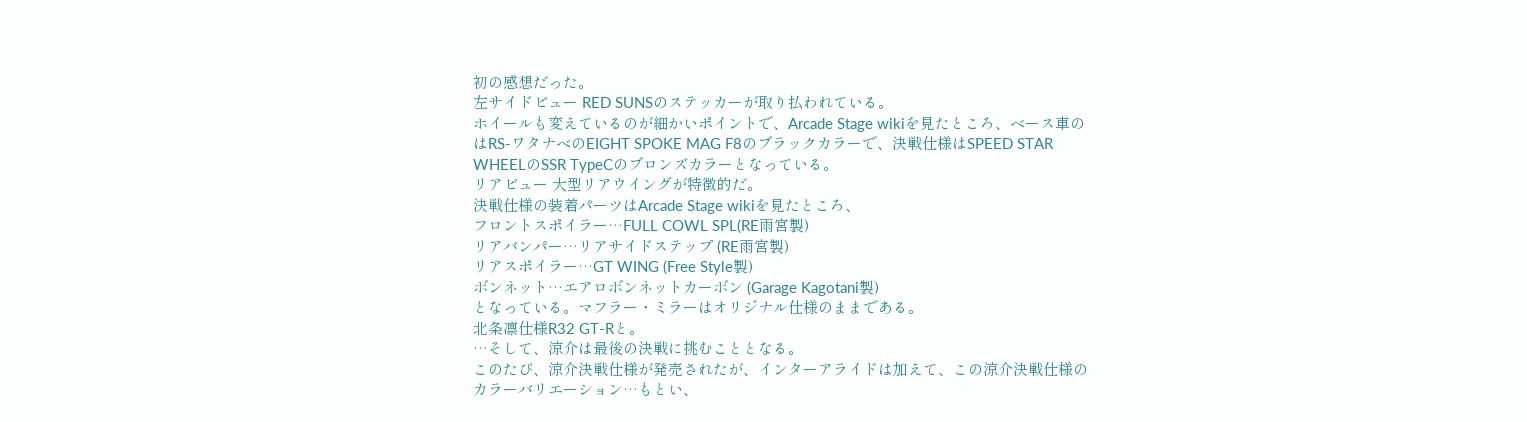初の感想だった。
左サイドビュー RED SUNSのステッカーが取り払われている。
ホイールも変えているのが細かいポイントで、Arcade Stage wikiを見たところ、ベース車のはRS-ワタナベのEIGHT SPOKE MAG F8のブラックカラーで、決戦仕様はSPEED STAR WHEELのSSR TypeCのブロンズカラーとなっている。
リアビュー 大型リアウイングが特徴的だ。
決戦仕様の装着パーツはArcade Stage wikiを見たところ、
フロントスポイラー…FULL COWL SPL(RE雨宮製)
リアバンパー…リアサイドステップ (RE雨宮製)
リアスポイラー…GT WING (Free Style製)
ボンネット…エアロボンネットカーボン (Garage Kagotani製)
となっている。マフラー・ミラーはオリジナル仕様のままである。
北条凛仕様R32 GT-Rと。
…そして、涼介は最後の決戦に挑むこととなる。
このたび、涼介決戦仕様が発売されたが、インターアライドは加えて、この涼介決戦仕様のカラーバリエーション…もとい、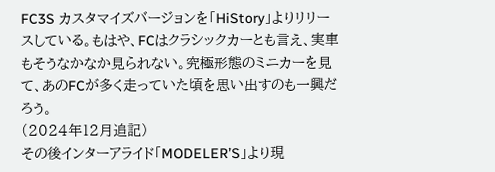FC3S カスタマイズバージョンを「HiStory」よりリリースしている。もはや、FCはクラシックカーとも言え、実車もそうなかなか見られない。究極形態のミニカーを見て、あのFCが多く走っていた頃を思い出すのも一興だろう。
(2024年12月追記)
その後インターアライド「MODELER’S」より現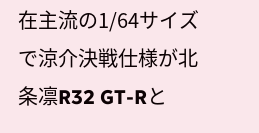在主流の1/64サイズで涼介決戦仕様が北条凛R32 GT-Rと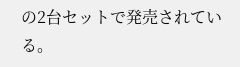の2台セットで発売されている。